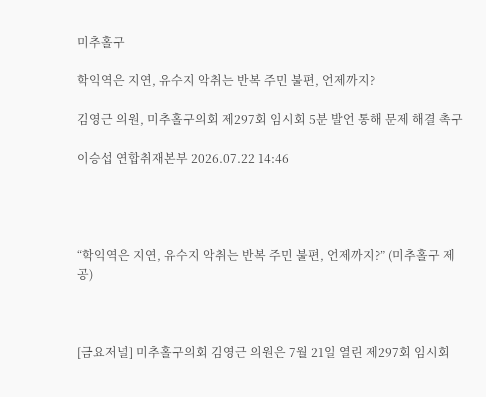미추홀구

학익역은 지연, 유수지 악취는 반복 주민 불편, 언제까지?

김영근 의원, 미추홀구의회 제297회 임시회 5분 발언 통해 문제 해결 촉구

이승섭 연합취재본부 2026.07.22 14:46




“학익역은 지연, 유수지 악취는 반복 주민 불편, 언제까지?” (미추홀구 제공)



[금요저널] 미추홀구의회 김영근 의원은 7월 21일 열린 제297회 임시회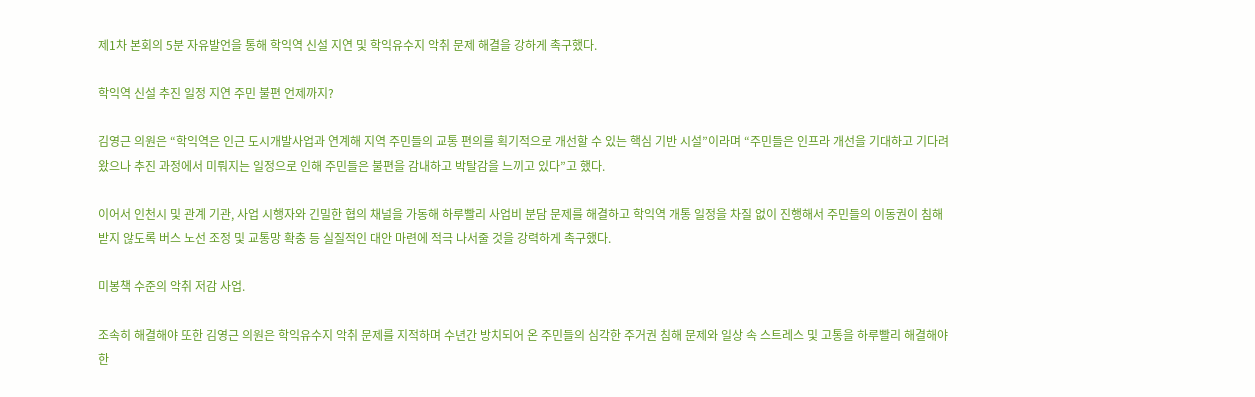제1차 본회의 5분 자유발언을 통해 학익역 신설 지연 및 학익유수지 악취 문제 해결을 강하게 촉구했다.

학익역 신설 추진 일정 지연 주민 불편 언제까지?

김영근 의원은 “학익역은 인근 도시개발사업과 연계해 지역 주민들의 교통 편의를 획기적으로 개선할 수 있는 핵심 기반 시설”이라며 “주민들은 인프라 개선을 기대하고 기다려왔으나 추진 과정에서 미뤄지는 일정으로 인해 주민들은 불편을 감내하고 박탈감을 느끼고 있다”고 했다.

이어서 인천시 및 관계 기관, 사업 시행자와 긴밀한 협의 채널을 가동해 하루빨리 사업비 분담 문제를 해결하고 학익역 개통 일정을 차질 없이 진행해서 주민들의 이동권이 침해받지 않도록 버스 노선 조정 및 교통망 확충 등 실질적인 대안 마련에 적극 나서줄 것을 강력하게 촉구했다.

미봉책 수준의 악취 저감 사업.

조속히 해결해야 또한 김영근 의원은 학익유수지 악취 문제를 지적하며 수년간 방치되어 온 주민들의 심각한 주거권 침해 문제와 일상 속 스트레스 및 고통을 하루빨리 해결해야 한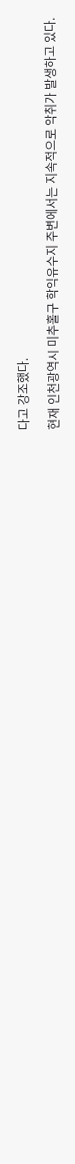다고 강조했다.

현재 인천광역시 미추홀구 학익유수지 주변에서는 지속적으로 악취가 발생하고 있다.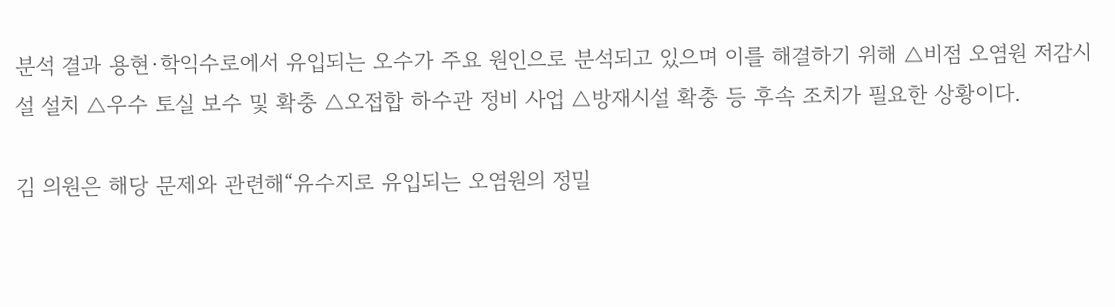분석 결과 용현·학익수로에서 유입되는 오수가 주요 원인으로 분석되고 있으며 이를 해결하기 위해 △비점 오염원 저감시설 설치 △우수 토실 보수 및 확충 △오접합 하수관 정비 사업 △방재시설 확충 등 후속 조치가 필요한 상황이다.

김 의원은 해당 문제와 관련해“유수지로 유입되는 오염원의 정밀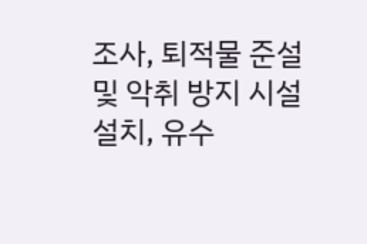조사, 퇴적물 준설 및 악취 방지 시설 설치, 유수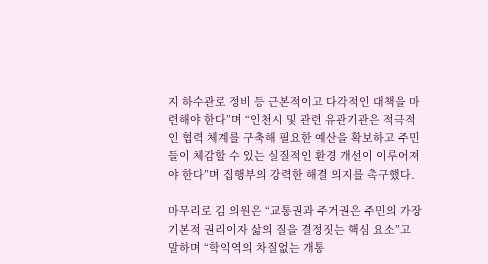지 하수관로 정비 등 근본적이고 다각적인 대책을 마련해야 한다”며 “인천시 및 관련 유관기관은 적극적인 협력 체계를 구축해 필요한 예산을 확보하고 주민들이 체감할 수 있는 실질적인 환경 개선이 이루어져야 한다”며 집행부의 강력한 해결 의지를 촉구했다.

마무리로 김 의원은 “교통권과 주거권은 주민의 가장 기본적 권리이자 삶의 질을 결정짓는 핵심 요소”고 말하며 “학익역의 차질없는 개통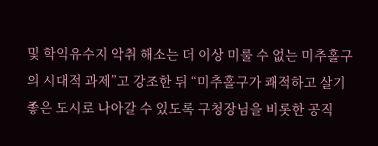및 학익유수지 악취 해소는 더 이상 미룰 수 없는 미추홀구의 시대적 과제”고 강조한 뒤 “미추홀구가 쾌적하고 살기 좋은 도시로 나아갈 수 있도록 구청장님을 비롯한 공직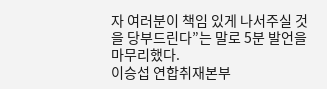자 여러분이 책임 있게 나서주실 것을 당부드린다”는 말로 5분 발언을 마무리했다.
이승섭 연합취재본부